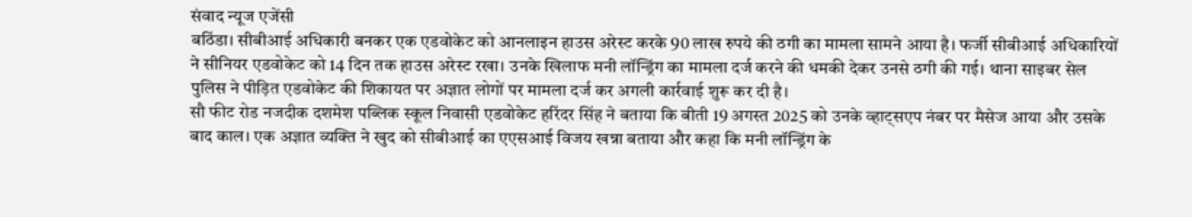संवाद न्यूज एजेंसी
बठिंडा। सीबीआई अधिकारी बनकर एक एडवोकेट को आनलाइन हाउस अरेस्ट करके 90 लाख रुपये की ठगी का मामला सामने आया है। फर्जी सीबीआई अधिकारियों ने सीनियर एडवोकेट को 14 दिन तक हाउस अरेस्ट रखा। उनके खिलाफ मनी लॉन्ड्रिंग का मामला दर्ज करने की धमकी देकर उनसे ठगी की गई। थाना साइबर सेल पुलिस ने पीड़ित एडवोकेट की शिकायत पर अज्ञात लोगों पर मामला दर्ज कर अगली कार्रवाई शुरू कर दी है।
सौ फीट रोड नजदीक दशमेश पब्लिक स्कूल निवासी एडवोकेट हरिंदर सिंह ने बताया कि बीती 19 अगस्त 2025 को उनके व्हाट्सएप नंबर पर मैसेज आया और उसके बाद काल। एक अज्ञात व्यक्ति ने खुद को सीबीआई का एएसआई विजय खन्ना बताया और कहा कि मनी लॉन्ड्रिंग के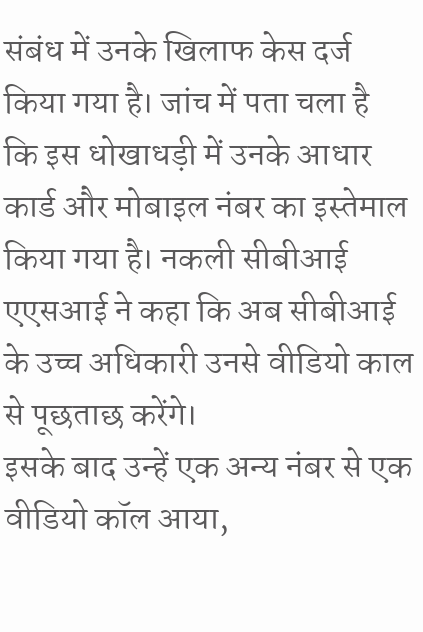संबंध में उनके खिलाफ केस दर्ज किया गया है। जांच में पता चला है कि इस धोखाधड़ी में उनके आधार कार्ड और मोबाइल नंबर का इस्तेमाल किया गया है। नकली सीबीआई एएसआई ने कहा कि अब सीबीआई के उच्च अधिकारी उनसे वीडियो काल से पूछताछ करेंगे।
इसके बाद उन्हें एक अन्य नंबर से एक वीडियो कॉल आया,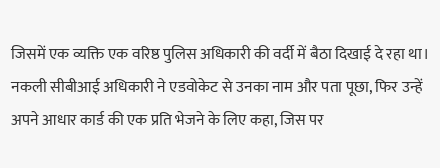जिसमें एक व्यक्ति एक वरिष्ठ पुलिस अधिकारी की वर्दी में बैठा दिखाई दे रहा था। नकली सीबीआई अधिकारी ने एडवोकेट से उनका नाम और पता पूछा, फिर उन्हें अपने आधार कार्ड की एक प्रति भेजने के लिए कहा, जिस पर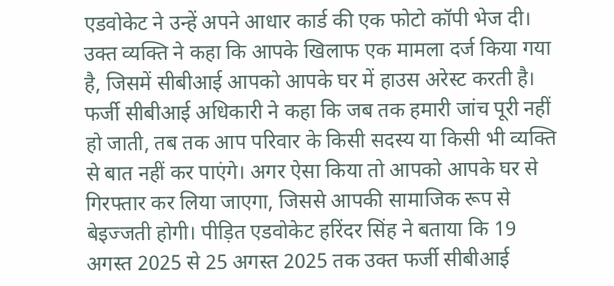एडवोकेट ने उन्हें अपने आधार कार्ड की एक फोटो कॉपी भेज दी। उक्त व्यक्ति ने कहा कि आपके खिलाफ एक मामला दर्ज किया गया है, जिसमें सीबीआई आपको आपके घर में हाउस अरेस्ट करती है। फर्जी सीबीआई अधिकारी ने कहा कि जब तक हमारी जांच पूरी नहीं हो जाती, तब तक आप परिवार के किसी सदस्य या किसी भी व्यक्ति से बात नहीं कर पाएंगे। अगर ऐसा किया तो आपको आपके घर से गिरफ्तार कर लिया जाएगा, जिससे आपकी सामाजिक रूप से बेइज्जती होगी। पीड़ित एडवोकेट हरिंदर सिंह ने बताया कि 19 अगस्त 2025 से 25 अगस्त 2025 तक उक्त फर्जी सीबीआई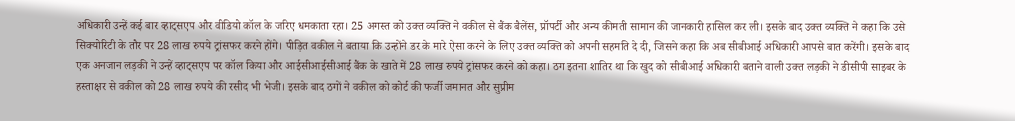अधिकारी उन्हें कई बार व्हाट्सएप और वीडियो कॉल के जरिए धमकाता रहा। 25 अगस्त को उक्त व्यक्ति ने वकील से बैंक बैलेंस, प्रॉपर्टी और अन्य कीमती सामान की जानकारी हासिल कर ली। इसके बाद उक्त व्यक्ति ने कहा कि उसे सिक्योरिटी के तौर पर 28 लाख रुपये ट्रांसफर करने होंगे। पीड़ित वकील ने बताया कि उन्होंने डर के मारे ऐसा करने के लिए उक्त व्यक्ति को अपनी सहमति दे दी, जिसने कहा कि अब सीबीआई अधिकारी आपसे बात करेंगी। इसके बाद एक अनजान लड़की ने उन्हें व्हाट्सएप पर कॉल किया और आईसीआईसीआई बैंक के खाते में 28 लाख रुपये ट्रांसफर करने को कहा। ठग इतना शातिर था कि खुद को सीबीआई अधिकारी बताने वाली उक्त लड़की ने डीसीपी साइबर के हस्ताक्षर से वकील को 28 लाख रुपये की रसीद भी भेजी। इसके बाद ठगों ने वकील को कोर्ट की फर्जी जमानत और सुप्रीम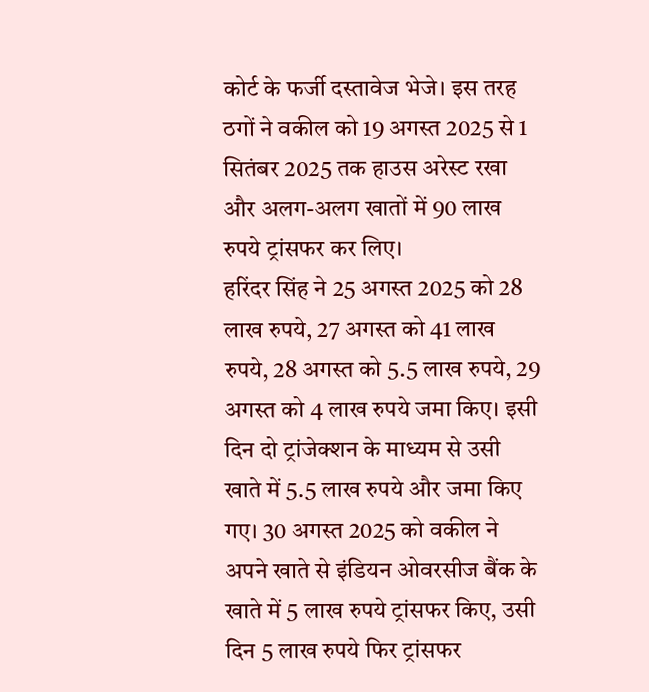कोर्ट के फर्जी दस्तावेज भेजे। इस तरह ठगों ने वकील को 19 अगस्त 2025 से 1 सितंबर 2025 तक हाउस अरेस्ट रखा और अलग-अलग खातों में 90 लाख रुपये ट्रांसफर कर लिए।
हरिंदर सिंह ने 25 अगस्त 2025 को 28 लाख रुपये, 27 अगस्त को 41 लाख रुपये, 28 अगस्त को 5.5 लाख रुपये, 29 अगस्त को 4 लाख रुपये जमा किए। इसी दिन दो ट्रांजेक्शन के माध्यम से उसी खाते में 5.5 लाख रुपये और जमा किए गए। 30 अगस्त 2025 को वकील ने अपने खाते से इंडियन ओवरसीज बैंक के खाते में 5 लाख रुपये ट्रांसफर किए, उसी दिन 5 लाख रुपये फिर ट्रांसफर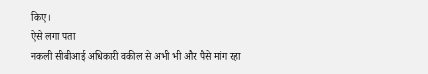किए।
ऐसे लगा पता
नकली सीबीआई अधिकारी वकील से अभी भी और पैसे मांग रहा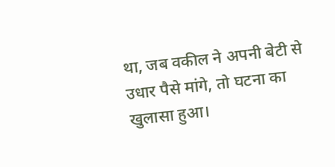था, जब वकील ने अपनी बेटी से उधार पैसे मांगे, तो घटना का खुलासा हुआ।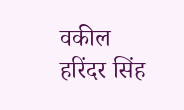वकील हरिंदर सिंह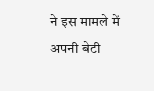ने इस मामले में अपनी बेटी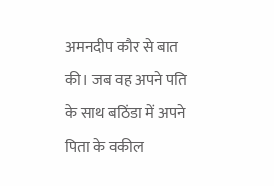अमनदीप कौर से बात की। जब वह अपने पति के साथ बठिंडा में अपने पिता के वकील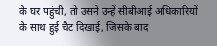के घर पहुंची, तो उसने उन्हें सीबीआई अधिकारियों के साथ हुई चैट दिखाई, जिसके बाद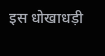इस धोखाधड़ी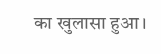का खुलासा हुआ।